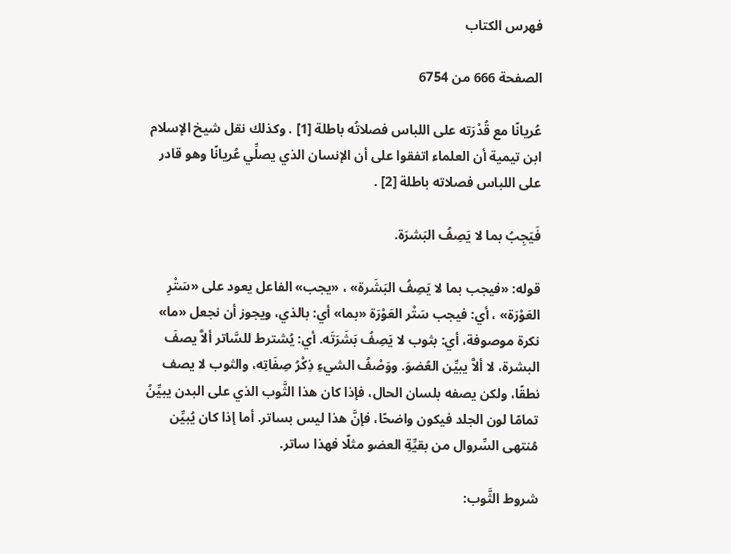فهرس الكتاب

الصفحة 666 من 6754

عُريانًا مع قُدْرَته على اللباس فصلاتُه باطلة [1] . وكذلك نقل شيخ الإسلام ابن تيمية أن العلماء اتفقوا على أن الإنسان الذي يصلِّي عُريانًا وهو قادر على اللباس فصلاته باطلة [2] .

فَيَجِبُ بما لا يَصِفُ البَشرَة.

قوله: «فيجب بما لا يَصِفُ البَشَرة» ، «يجب» الفاعل يعود على «سَتْرِ العَوْرَة» ، أي: فيجب سَتْر العَوْرَة «بما» أي: بالذي، ويجوز أن نجعل «ما» نكرة موصوفة، أي: بثوب لا يَصِفُ بَشَرَتَه. أي: يُشترط للسَّاتر ألاَّ يصفَ البشرة، لا ألاَّ يبيِّن العُضوَ. ووَصْفُ الشيءِ ذِكْرُ صِفَاتِه، والثوب لا يصف نطقًا، ولكن يصفه بلسان الحال، فإذا كان هذا الثَّوب الذي على البدن يبيِّنُ تمامًا لون الجلد فيكون واضحًا، فإنَّ هذا ليس بساتر. أما إذا كان يُبيِّن مُنتهى السِّروال من بقيِّةِ العضو مثلًا فهذا ساتر.

شروط الثَّوب: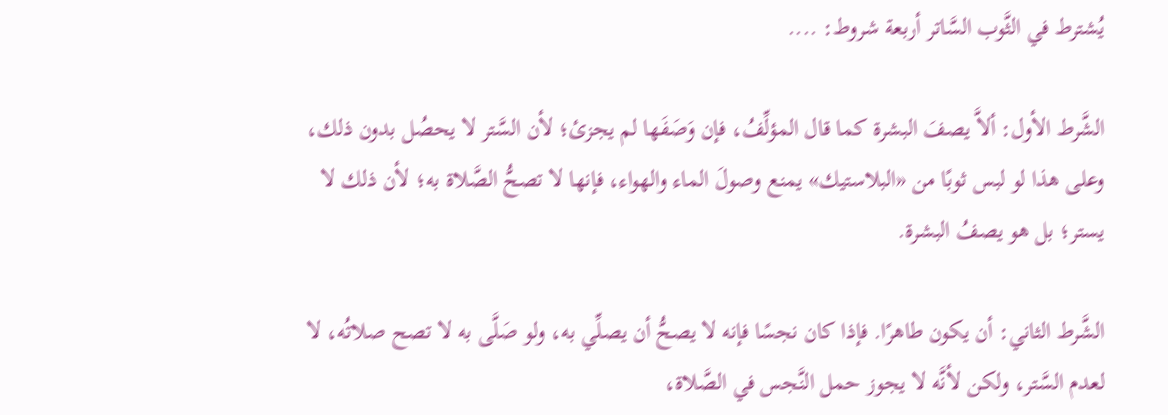يُشترط في الثَّوب السَّاتر أربعة شروط: ....

الشَّرط الأول: ألاَّ يصفَ البشرة كما قال المؤلِّفُ، فإن وَصَفَها لم يجزئ؛ لأن السَّتر لا يحصُل بدون ذلك، وعلى هذا لو لبس ثوبًا من «البلاستيك» يمنع وصولَ الماء والهواء، فإنها لا تصحُّ الصَّلاة به؛ لأن ذلك لا يستر؛ بل هو يصفُ البشرة.

الشَّرط الثاني: أن يكون طاهرًا. فإذا كان نجسًا فإنه لا يصحُّ أن يصلِّي به، ولو صَلَّى به لا تصح صلاتُه، لا لعدم السَّتر، ولكن لأنَّه لا يجوز حمل النَّجس في الصَّلاة،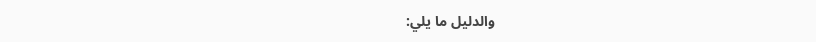والدليل ما يلي: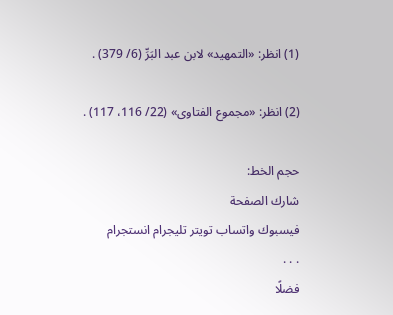(1) انظر: «التمهيد» لابن عبد البَرِّ (6/ 379) .

(2) انظر: «مجموع الفتاوى» (22/ 116، 117) .

حجم الخط:
شارك الصفحة
فيسبوك واتساب تويتر تليجرام انستجرام
. . .
فضلًا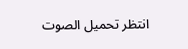انتظر تحميل الصوت